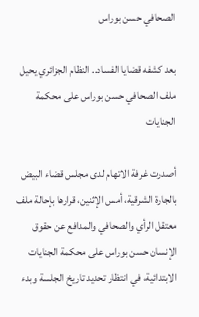الصحافي حسن بوراس

بعد كشفه قضايا الفساد.. النظام الجزائري يحيل ملف الصحافي حسن بوراس على محكمة الجنايات

أصدرت غرفة الاتهام لدى مجلس قضاء البيض بالجارة الشرقية، أمس الإثنين، قرارها بإحالة ملف معتقل الرأي والصحافي والمدافع عن حقوق الإنسان حسن بوراس على محكمة الجنايات الابتدائية، في انتظار تحديد تاريخ الجلسة وبدء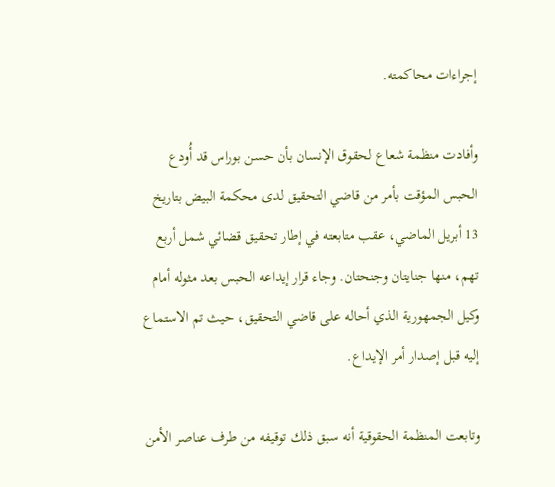إجراءات محاكمته.

وأفادت منظمة شعاع لحقوق الإنسان بأن حسن بوراس قد أُودع الحبس المؤقت بأمر من قاضي التحقيق لدى محكمة البيض بتاريخ 13 أبريل الماضي، عقب متابعته في إطار تحقيق قضائي شمل أربع تهم، منها جنايتان وجنحتان. وجاء قرار إيداعه الحبس بعد مثوله أمام وكيل الجمهورية الذي أحاله على قاضي التحقيق، حيث تم الاستماع إليه قبل إصدار أمر الإيداع.

وتابعت المنظمة الحقوقية أنه سبق ذلك توقيفه من طرف عناصر الأمن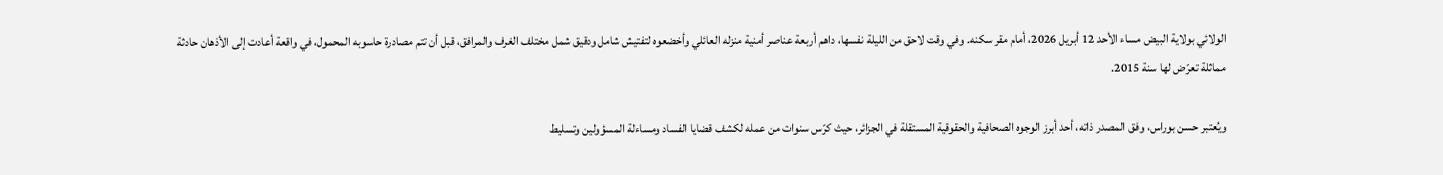الولائي بولاية البيض مساء الأحد 12 أبريل 2026، أمام مقر سكنه. وفي وقت لاحق من الليلة نفسها، داهم أربعة عناصر أمنية منزله العائلي وأخضعوه لتفتيش شامل ودقيق شمل مختلف الغرف والمرافق، قبل أن تتم مصادرة حاسوبه المحمول، في واقعة أعادت إلى الأذهان حادثة مماثلة تعرّض لها سنة 2015.

ويُعتبر حسن بوراس، وفق المصدر ذاته، أحد أبرز الوجوه الصحافية والحقوقية المستقلة في الجزائر، حيث كرّس سنوات من عمله لكشف قضايا الفساد ومساءلة المسؤولين وتسليط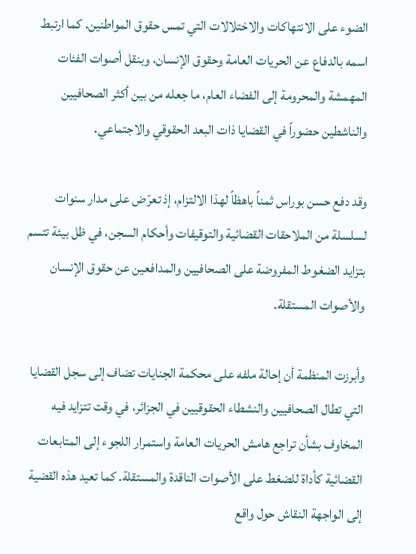الضوء على الانتهاكات والاختلالات التي تمس حقوق المواطنين. كما ارتبط اسمه بالدفاع عن الحريات العامة وحقوق الإنسان، وبنقل أصوات الفئات المهمشة والمحرومة إلى الفضاء العام، ما جعله من بين أكثر الصحافيين والناشطين حضوراً في القضايا ذات البعد الحقوقي والاجتماعي.

وقد دفع حسن بوراس ثمناً باهظاً لهذا الالتزام، إذ تعرّض على مدار سنوات لسلسلة من الملاحقات القضائية والتوقيفات وأحكام السجن، في ظل بيئة تتسم بتزايد الضغوط المفروضة على الصحافيين والمدافعين عن حقوق الإنسان والأصوات المستقلة.

وأبرزت المنظمة أن إحالة ملفه على محكمة الجنايات تضاف إلى سجل القضايا التي تطال الصحافيين والنشطاء الحقوقيين في الجزائر، في وقت تتزايد فيه المخاوف بشأن تراجع هامش الحريات العامة واستمرار اللجوء إلى المتابعات القضائية كأداة للضغط على الأصوات الناقدة والمستقلة. كما تعيد هذه القضية إلى الواجهة النقاش حول واقع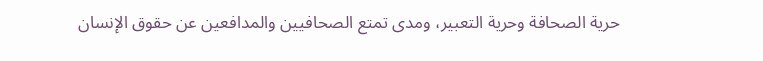حرية الصحافة وحرية التعبير، ومدى تمتع الصحافيين والمدافعين عن حقوق الإنسان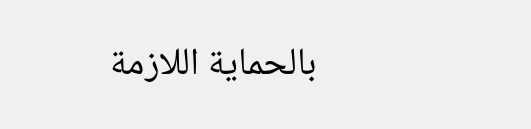بالحماية اللازمة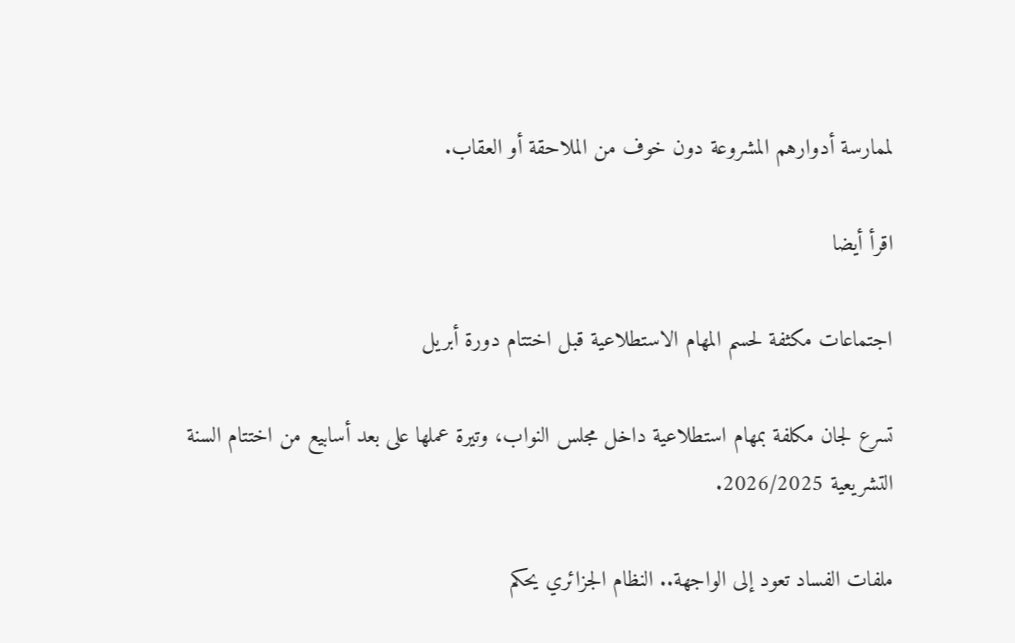لممارسة أدوارهم المشروعة دون خوف من الملاحقة أو العقاب.

اقرأ أيضا

اجتماعات مكثفة لحسم المهام الاستطلاعية قبل اختتام دورة أبريل

تسرع لجان مكلفة بمهام استطلاعية داخل مجلس النواب، وتيرة عملها على بعد أسابيع من اختتام السنة التشريعية 2026/2025.

ملفات الفساد تعود إلى الواجهة.. النظام الجزائري يحكم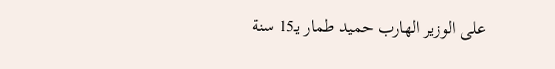على الوزير الهارب حميد طمار يـ15 سنة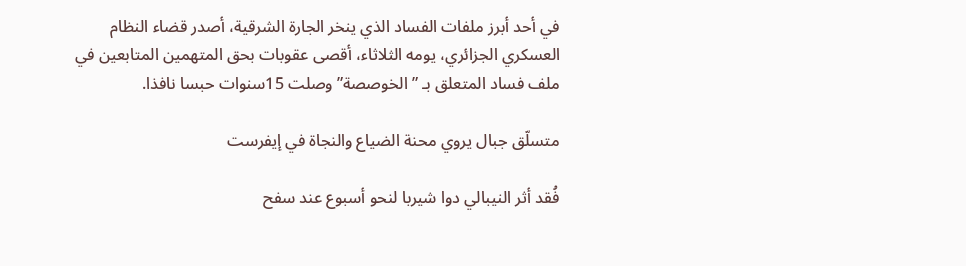في أحد أبرز ملفات الفساد الذي ينخر الجارة الشرقية، أصدر قضاء النظام العسكري الجزائري، يومه الثلاثاء، أقصى عقوبات بحق المتهمين المتابعين في ملف فساد المتعلق بـ ” الخوصصة” وصلت 15سنوات حبسا نافذا.

متسلّق جبال يروي محنة الضياع والنجاة في إيفرست

فُقد أثر النيبالي دوا شيربا لنحو أسبوع عند سفح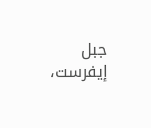جبل إيفرست،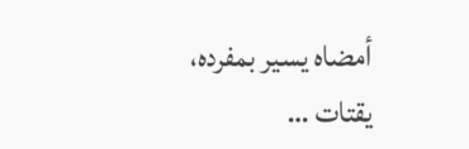أمضاه يسير بمفرده، يقتات …